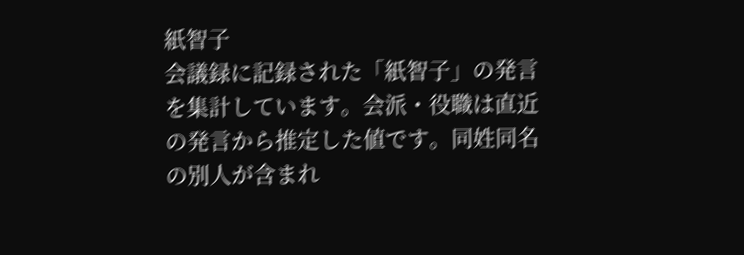紙智子
会議録に記録された「紙智子」の発言を集計しています。会派・役職は直近の発言から推定した値です。同姓同名の別人が含まれ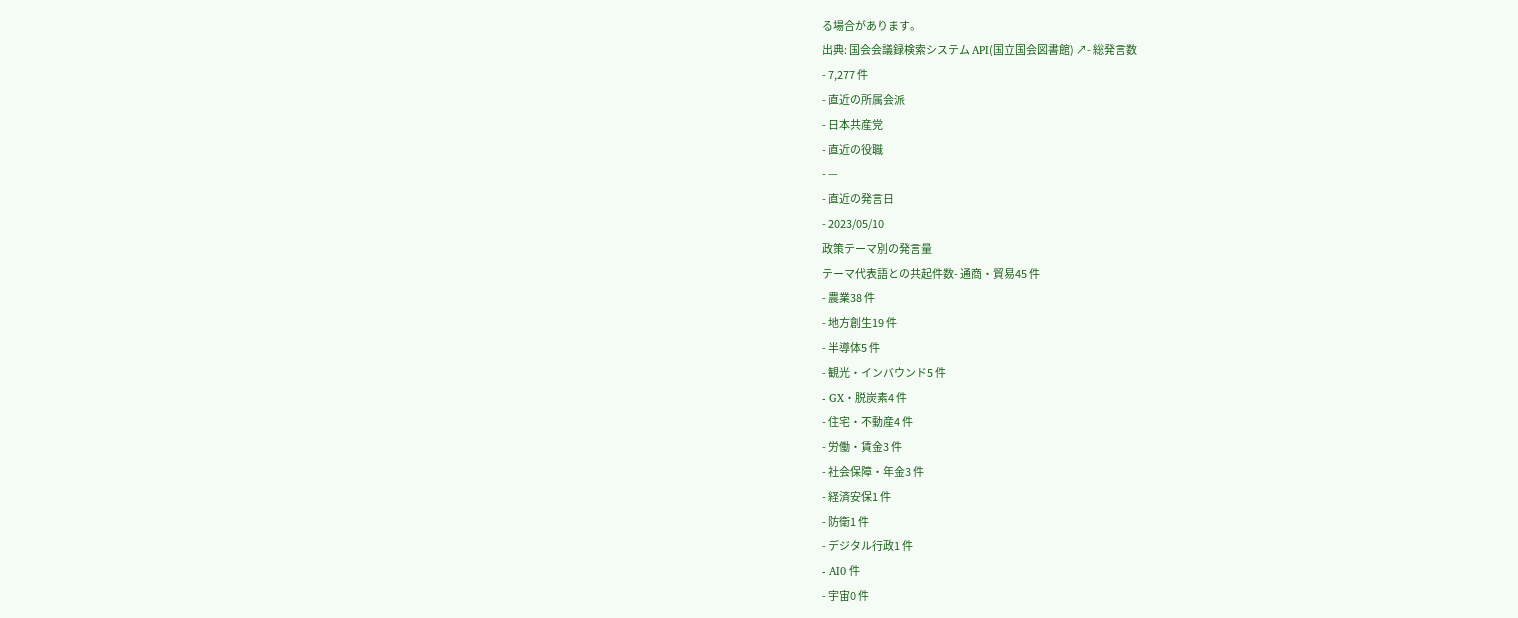る場合があります。
出典: 国会会議録検索システム API(国立国会図書館) ↗- 総発言数
- 7,277 件
- 直近の所属会派
- 日本共産党
- 直近の役職
- —
- 直近の発言日
- 2023/05/10
政策テーマ別の発言量
テーマ代表語との共起件数- 通商・貿易45 件
- 農業38 件
- 地方創生19 件
- 半導体5 件
- 観光・インバウンド5 件
- GX・脱炭素4 件
- 住宅・不動産4 件
- 労働・賃金3 件
- 社会保障・年金3 件
- 経済安保1 件
- 防衛1 件
- デジタル行政1 件
- AI0 件
- 宇宙0 件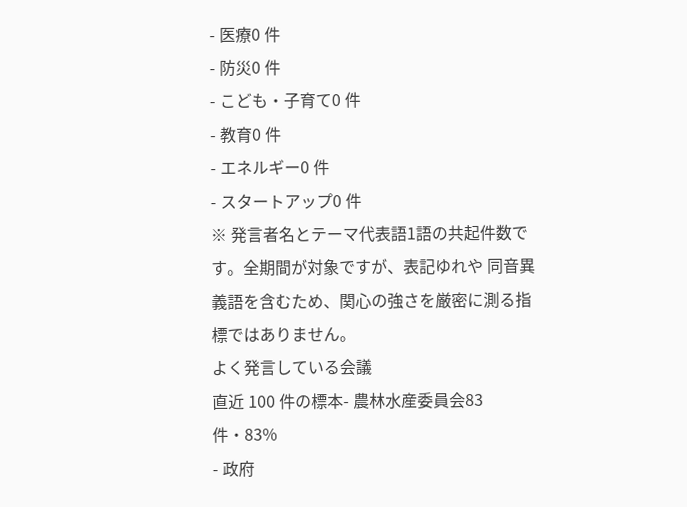- 医療0 件
- 防災0 件
- こども・子育て0 件
- 教育0 件
- エネルギー0 件
- スタートアップ0 件
※ 発言者名とテーマ代表語1語の共起件数です。全期間が対象ですが、表記ゆれや 同音異義語を含むため、関心の強さを厳密に測る指標ではありません。
よく発言している会議
直近 100 件の標本- 農林水産委員会83 件・83%
- 政府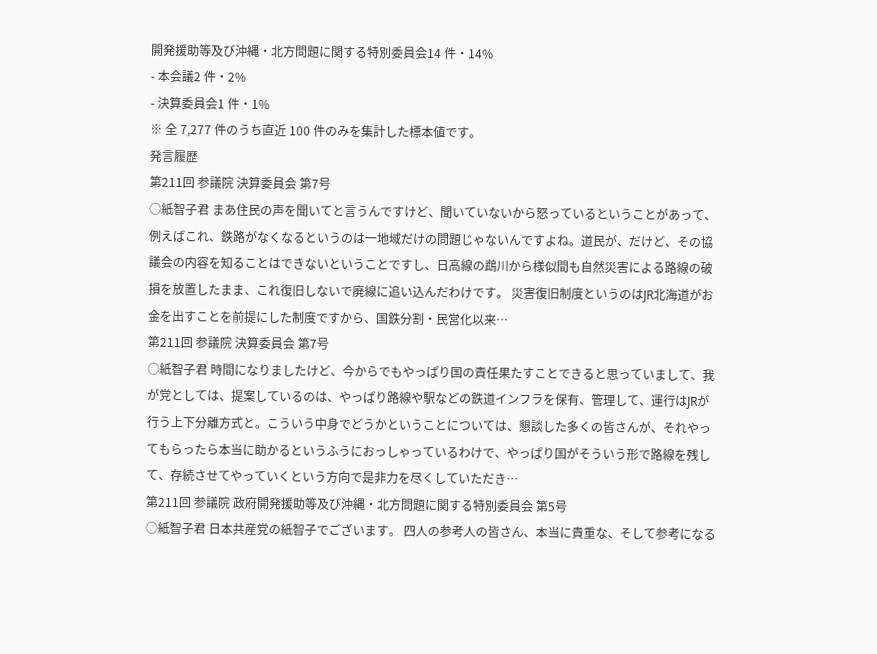開発援助等及び沖縄・北方問題に関する特別委員会14 件・14%
- 本会議2 件・2%
- 決算委員会1 件・1%
※ 全 7,277 件のうち直近 100 件のみを集計した標本値です。
発言履歴
第211回 参議院 決算委員会 第7号
○紙智子君 まあ住民の声を聞いてと言うんですけど、聞いていないから怒っているということがあって、例えばこれ、鉄路がなくなるというのは一地域だけの問題じゃないんですよね。道民が、だけど、その協議会の内容を知ることはできないということですし、日高線の鵡川から様似間も自然災害による路線の破損を放置したまま、これ復旧しないで廃線に追い込んだわけです。 災害復旧制度というのはJR北海道がお金を出すことを前提にした制度ですから、国鉄分割・民営化以来…
第211回 参議院 決算委員会 第7号
○紙智子君 時間になりましたけど、今からでもやっぱり国の責任果たすことできると思っていまして、我が党としては、提案しているのは、やっぱり路線や駅などの鉄道インフラを保有、管理して、運行はJRが行う上下分離方式と。こういう中身でどうかということについては、懇談した多くの皆さんが、それやってもらったら本当に助かるというふうにおっしゃっているわけで、やっぱり国がそういう形で路線を残して、存続させてやっていくという方向で是非力を尽くしていただき…
第211回 参議院 政府開発援助等及び沖縄・北方問題に関する特別委員会 第5号
○紙智子君 日本共産党の紙智子でございます。 四人の参考人の皆さん、本当に貴重な、そして参考になる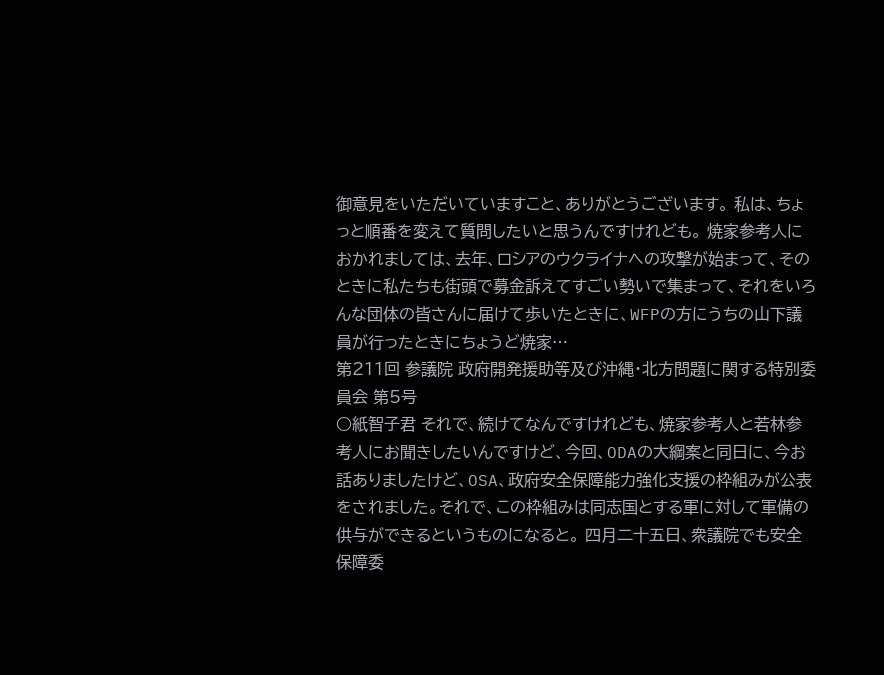御意見をいただいていますこと、ありがとうございます。 私は、ちょっと順番を変えて質問したいと思うんですけれども。 焼家参考人におかれましては、去年、ロシアのウクライナへの攻撃が始まって、そのときに私たちも街頭で募金訴えてすごい勢いで集まって、それをいろんな団体の皆さんに届けて歩いたときに、WFPの方にうちの山下議員が行ったときにちょうど焼家…
第211回 参議院 政府開発援助等及び沖縄・北方問題に関する特別委員会 第5号
○紙智子君 それで、続けてなんですけれども、焼家参考人と若林参考人にお聞きしたいんですけど、今回、ODAの大綱案と同日に、今お話ありましたけど、OSA、政府安全保障能力強化支援の枠組みが公表をされました。それで、この枠組みは同志国とする軍に対して軍備の供与ができるというものになると。 四月二十五日、衆議院でも安全保障委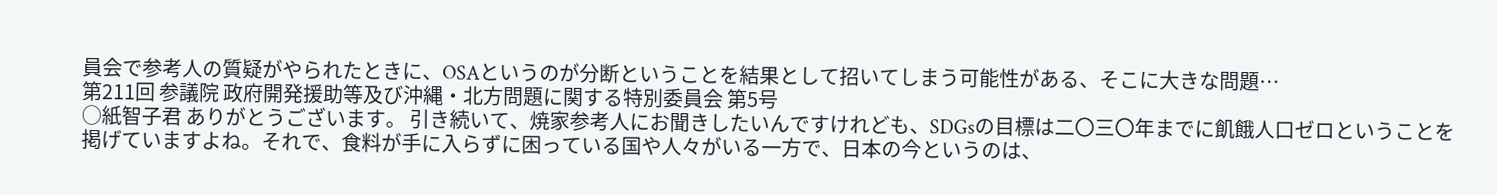員会で参考人の質疑がやられたときに、OSAというのが分断ということを結果として招いてしまう可能性がある、そこに大きな問題…
第211回 参議院 政府開発援助等及び沖縄・北方問題に関する特別委員会 第5号
○紙智子君 ありがとうございます。 引き続いて、焼家参考人にお聞きしたいんですけれども、SDGsの目標は二〇三〇年までに飢餓人口ゼロということを掲げていますよね。それで、食料が手に入らずに困っている国や人々がいる一方で、日本の今というのは、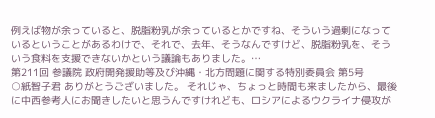例えば物が余っていると、脱脂粉乳が余っているとかですね、そういう過剰になっているということがあるわけで、それで、去年、そうなんですけど、脱脂粉乳を、そういう食料を支援できないかという議論もありました。…
第211回 参議院 政府開発援助等及び沖縄・北方問題に関する特別委員会 第5号
○紙智子君 ありがとうございました。 それじゃ、ちょっと時間も来ましたから、最後に中西参考人にお聞きしたいと思うんですけれども、ロシアによるウクライナ侵攻が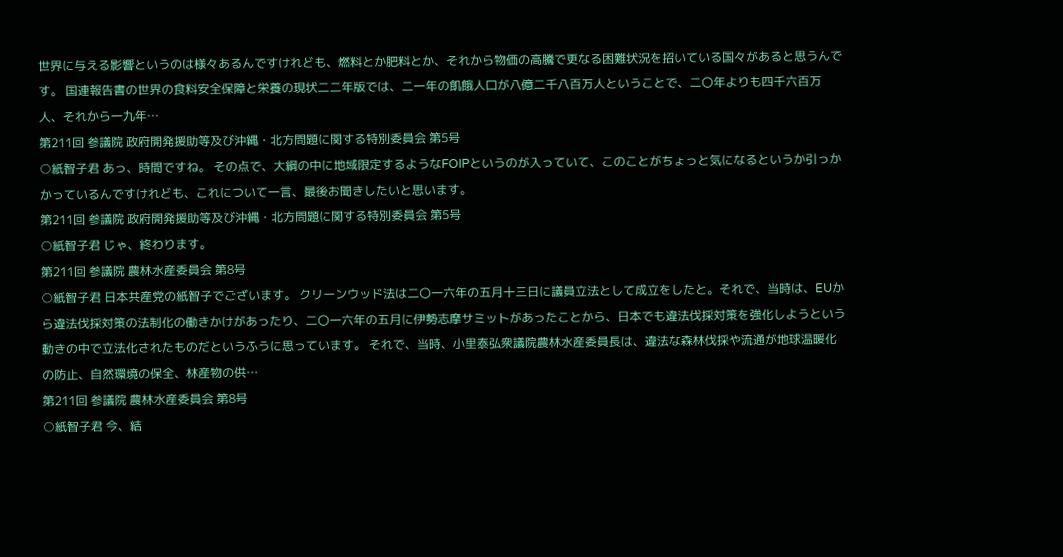世界に与える影響というのは様々あるんですけれども、燃料とか肥料とか、それから物価の高騰で更なる困難状況を招いている国々があると思うんです。 国連報告書の世界の食料安全保障と栄養の現状二二年版では、二一年の飢餓人口が八億二千八百万人ということで、二〇年よりも四千六百万人、それから一九年…
第211回 参議院 政府開発援助等及び沖縄・北方問題に関する特別委員会 第5号
○紙智子君 あっ、時間ですね。 その点で、大綱の中に地域限定するようなFOIPというのが入っていて、このことがちょっと気になるというか引っかかっているんですけれども、これについて一言、最後お聞きしたいと思います。
第211回 参議院 政府開発援助等及び沖縄・北方問題に関する特別委員会 第5号
○紙智子君 じゃ、終わります。
第211回 参議院 農林水産委員会 第8号
○紙智子君 日本共産党の紙智子でございます。 クリーンウッド法は二〇一六年の五月十三日に議員立法として成立をしたと。それで、当時は、EUから違法伐採対策の法制化の働きかけがあったり、二〇一六年の五月に伊勢志摩サミットがあったことから、日本でも違法伐採対策を強化しようという動きの中で立法化されたものだというふうに思っています。 それで、当時、小里泰弘衆議院農林水産委員長は、違法な森林伐採や流通が地球温暖化の防止、自然環境の保全、林産物の供…
第211回 参議院 農林水産委員会 第8号
○紙智子君 今、結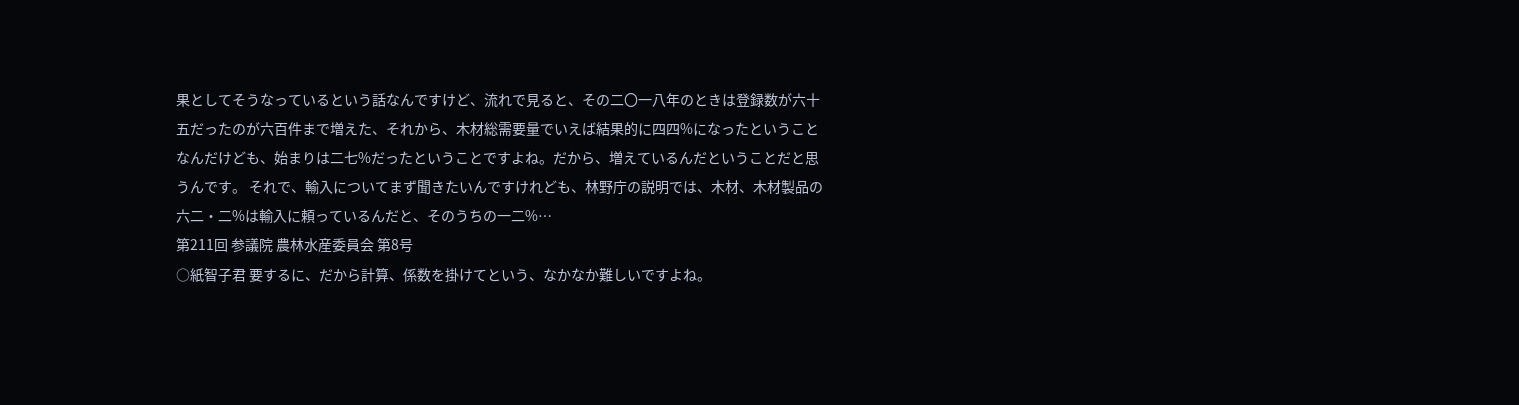果としてそうなっているという話なんですけど、流れで見ると、その二〇一八年のときは登録数が六十五だったのが六百件まで増えた、それから、木材総需要量でいえば結果的に四四%になったということなんだけども、始まりは二七%だったということですよね。だから、増えているんだということだと思うんです。 それで、輸入についてまず聞きたいんですけれども、林野庁の説明では、木材、木材製品の六二・二%は輸入に頼っているんだと、そのうちの一二%…
第211回 参議院 農林水産委員会 第8号
○紙智子君 要するに、だから計算、係数を掛けてという、なかなか難しいですよね。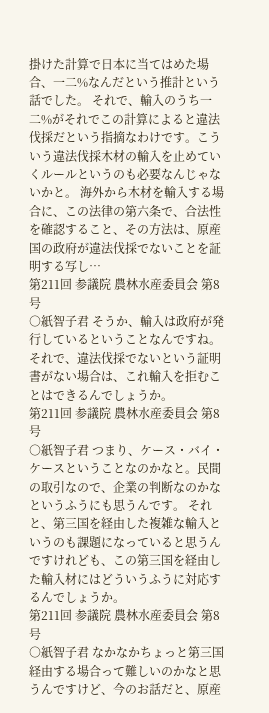掛けた計算で日本に当てはめた場合、一二%なんだという推計という話でした。 それで、輸入のうち一二%がそれでこの計算によると違法伐採だという指摘なわけです。こういう違法伐採木材の輸入を止めていくルールというのも必要なんじゃないかと。 海外から木材を輸入する場合に、この法律の第六条で、合法性を確認すること、その方法は、原産国の政府が違法伐採でないことを証明する写し…
第211回 参議院 農林水産委員会 第8号
○紙智子君 そうか、輸入は政府が発行しているということなんですね。 それで、違法伐採でないという証明書がない場合は、これ輸入を拒むことはできるんでしょうか。
第211回 参議院 農林水産委員会 第8号
○紙智子君 つまり、ケース・バイ・ケースということなのかなと。民間の取引なので、企業の判断なのかなというふうにも思うんです。 それと、第三国を経由した複雑な輸入というのも課題になっていると思うんですけれども、この第三国を経由した輸入材にはどういうふうに対応するんでしょうか。
第211回 参議院 農林水産委員会 第8号
○紙智子君 なかなかちょっと第三国経由する場合って難しいのかなと思うんですけど、今のお話だと、原産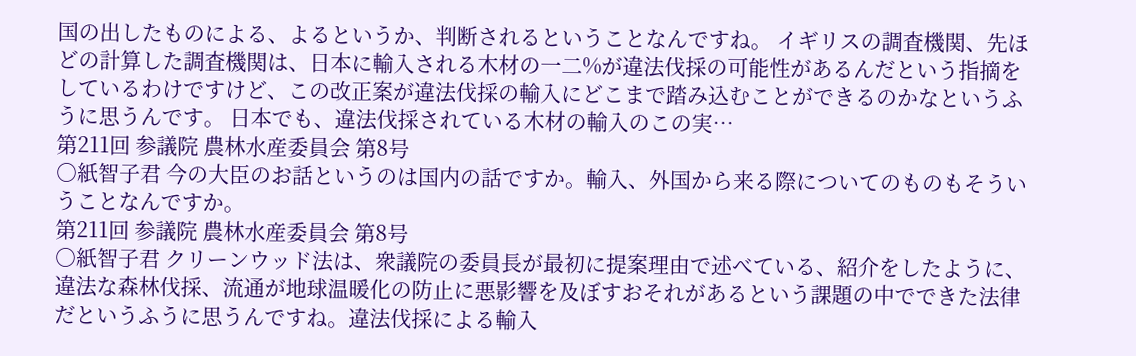国の出したものによる、よるというか、判断されるということなんですね。 イギリスの調査機関、先ほどの計算した調査機関は、日本に輸入される木材の一二%が違法伐採の可能性があるんだという指摘をしているわけですけど、この改正案が違法伐採の輸入にどこまで踏み込むことができるのかなというふうに思うんです。 日本でも、違法伐採されている木材の輸入のこの実…
第211回 参議院 農林水産委員会 第8号
○紙智子君 今の大臣のお話というのは国内の話ですか。輸入、外国から来る際についてのものもそういうことなんですか。
第211回 参議院 農林水産委員会 第8号
○紙智子君 クリーンウッド法は、衆議院の委員長が最初に提案理由で述べている、紹介をしたように、違法な森林伐採、流通が地球温暖化の防止に悪影響を及ぼすおそれがあるという課題の中でできた法律だというふうに思うんですね。違法伐採による輸入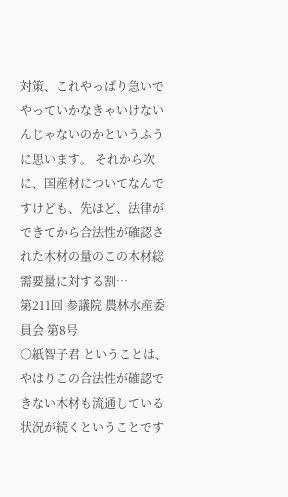対策、これやっぱり急いでやっていかなきゃいけないんじゃないのかというふうに思います。 それから次に、国産材についてなんですけども、先ほど、法律ができてから合法性が確認された木材の量のこの木材総需要量に対する割…
第211回 参議院 農林水産委員会 第8号
○紙智子君 ということは、やはりこの合法性が確認できない木材も流通している状況が続くということです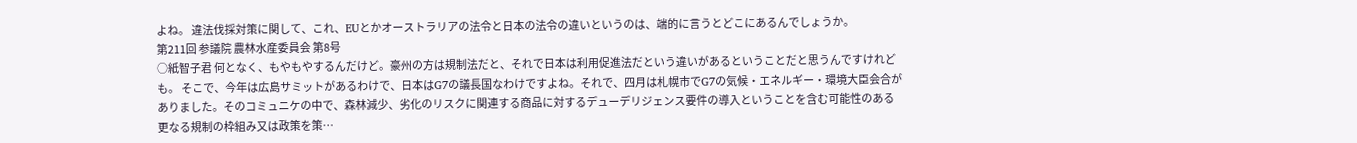よね。 違法伐採対策に関して、これ、EUとかオーストラリアの法令と日本の法令の違いというのは、端的に言うとどこにあるんでしょうか。
第211回 参議院 農林水産委員会 第8号
○紙智子君 何となく、もやもやするんだけど。豪州の方は規制法だと、それで日本は利用促進法だという違いがあるということだと思うんですけれども。 そこで、今年は広島サミットがあるわけで、日本はG7の議長国なわけですよね。それで、四月は札幌市でG7の気候・エネルギー・環境大臣会合がありました。そのコミュニケの中で、森林減少、劣化のリスクに関連する商品に対するデューデリジェンス要件の導入ということを含む可能性のある更なる規制の枠組み又は政策を策…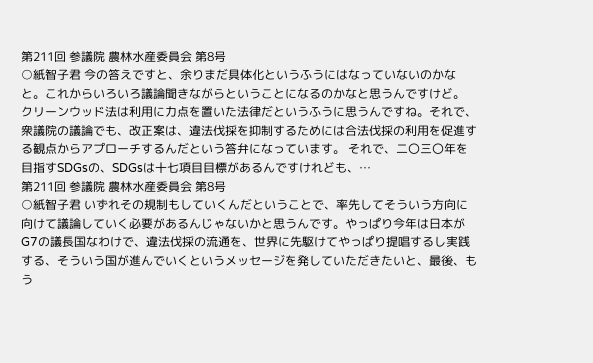第211回 参議院 農林水産委員会 第8号
○紙智子君 今の答えですと、余りまだ具体化というふうにはなっていないのかなと。これからいろいろ議論聞きながらということになるのかなと思うんですけど。 クリーンウッド法は利用に力点を置いた法律だというふうに思うんですね。それで、衆議院の議論でも、改正案は、違法伐採を抑制するためには合法伐採の利用を促進する観点からアプローチするんだという答弁になっています。 それで、二〇三〇年を目指すSDGsの、SDGsは十七項目目標があるんですけれども、…
第211回 参議院 農林水産委員会 第8号
○紙智子君 いずれその規制もしていくんだということで、率先してそういう方向に向けて議論していく必要があるんじゃないかと思うんです。やっぱり今年は日本がG7の議長国なわけで、違法伐採の流通を、世界に先駆けてやっぱり提唱するし実践する、そういう国が進んでいくというメッセージを発していただきたいと、最後、もう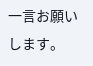一言お願いします。